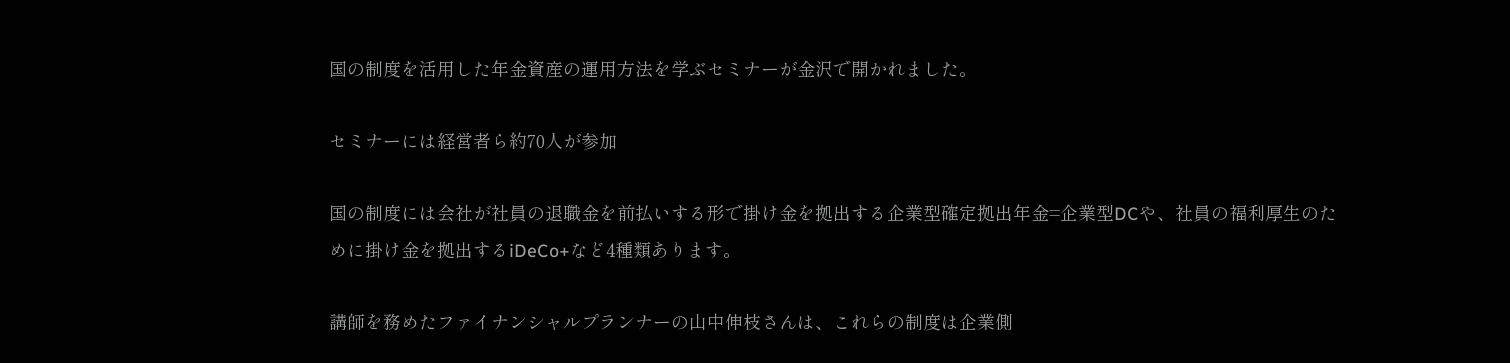国の制度を活用した年金資産の運用方法を学ぶセミナーが金沢で開かれました。

セミナーには経営者ら約70人が参加

国の制度には会社が社員の退職金を前払いする形で掛け金を拠出する企業型確定拠出年金=企業型DCや、社員の福利厚生のために掛け金を拠出するiDeCo+など4種類あります。

講師を務めたファイナンシャルプランナーの山中伸枝さんは、これらの制度は企業側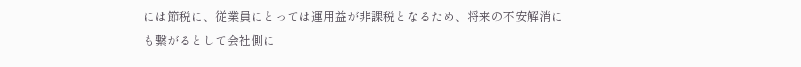には節税に、従業員にとっては運用益が非課税となるため、将来の不安解消にも繋がるとして会社側に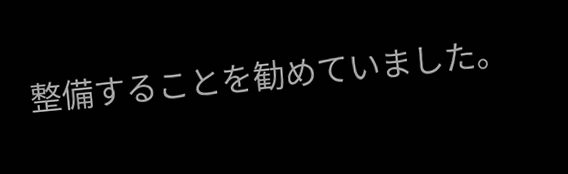整備することを勧めていました。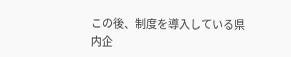この後、制度を導入している県内企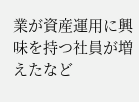業が資産運用に興味を持つ社員が増えたなど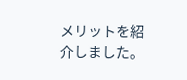メリットを紹介しました。